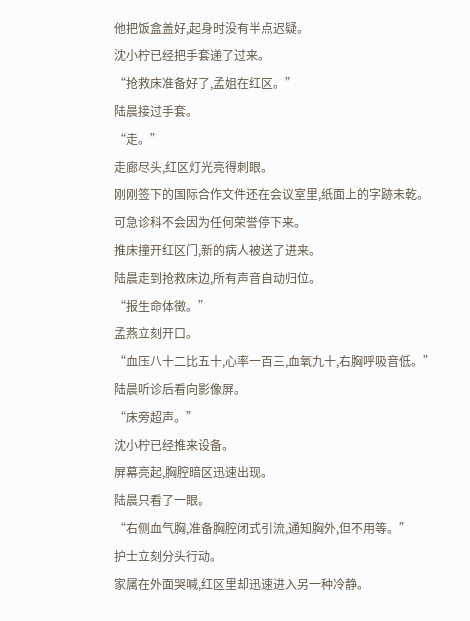他把饭盒盖好,起身时没有半点迟疑。
沈小柠已经把手套递了过来。
“抢救床准备好了,孟姐在红区。”
陆晨接过手套。
“走。”
走廊尽头,红区灯光亮得刺眼。
刚刚签下的国际合作文件还在会议室里,纸面上的字跡未乾。
可急诊科不会因为任何荣誉停下来。
推床撞开红区门,新的病人被送了进来。
陆晨走到抢救床边,所有声音自动归位。
“报生命体徵。”
孟燕立刻开口。
“血压八十二比五十,心率一百三,血氧九十,右胸呼吸音低。”
陆晨听诊后看向影像屏。
“床旁超声。”
沈小柠已经推来设备。
屏幕亮起,胸腔暗区迅速出现。
陆晨只看了一眼。
“右侧血气胸,准备胸腔闭式引流,通知胸外,但不用等。”
护士立刻分头行动。
家属在外面哭喊,红区里却迅速进入另一种冷静。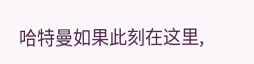哈特曼如果此刻在这里,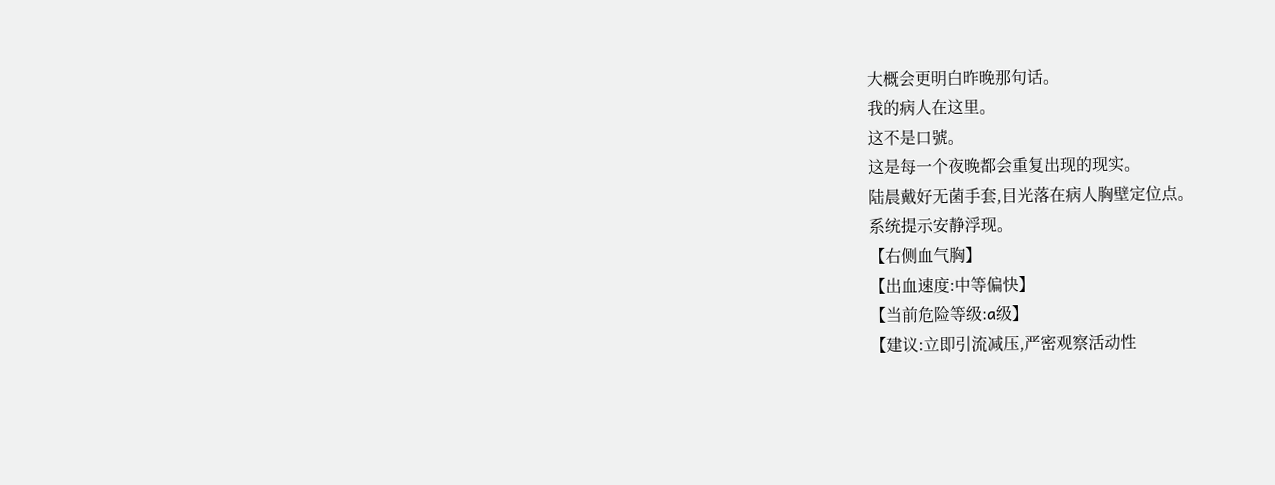大概会更明白昨晚那句话。
我的病人在这里。
这不是口號。
这是每一个夜晚都会重复出现的现实。
陆晨戴好无菌手套,目光落在病人胸壁定位点。
系统提示安静浮现。
【右侧血气胸】
【出血速度:中等偏快】
【当前危险等级:a级】
【建议:立即引流减压,严密观察活动性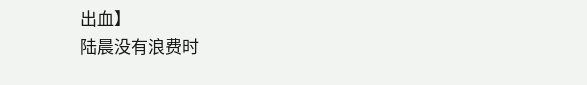出血】
陆晨没有浪费时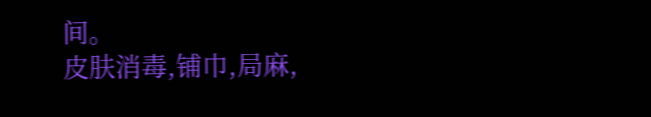间。
皮肤消毒,铺巾,局麻,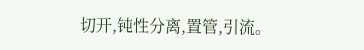切开,钝性分离,置管,引流。